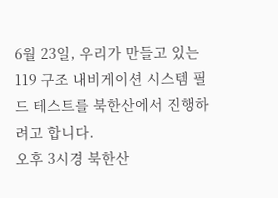6월 23일, 우리가 만들고 있는 119 구조 내비게이션 시스템 필드 테스트를 북한산에서 진행하려고 합니다.
오후 3시경 북한산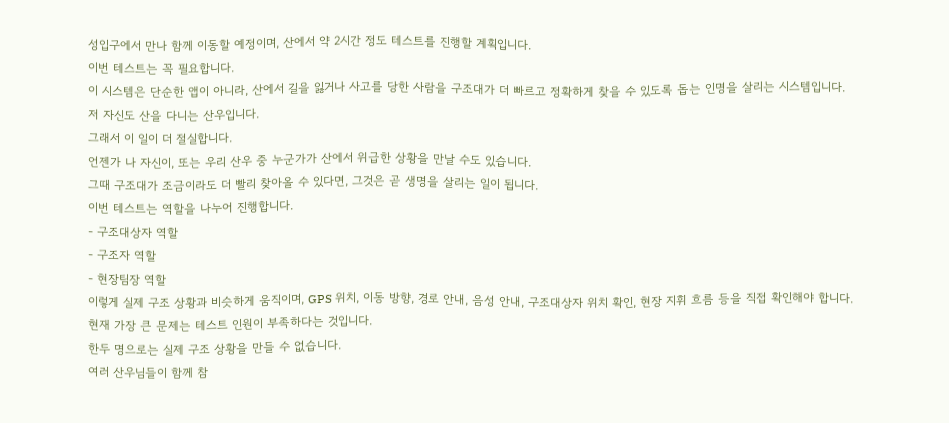성입구에서 만나 함께 이동할 예정이며, 산에서 약 2시간 정도 테스트를 진행할 계획입니다.
이번 테스트는 꼭 필요합니다.
이 시스템은 단순한 앱이 아니라, 산에서 길을 잃거나 사고를 당한 사람을 구조대가 더 빠르고 정확하게 찾을 수 있도록 돕는 인명을 살리는 시스템입니다.
저 자신도 산을 다니는 산우입니다.
그래서 이 일이 더 절실합니다.
언젠가 나 자신이, 또는 우리 산우 중 누군가가 산에서 위급한 상황을 만날 수도 있습니다.
그때 구조대가 조금이라도 더 빨리 찾아올 수 있다면, 그것은 곧 생명을 살리는 일이 됩니다.
이번 테스트는 역할을 나누어 진행합니다.
- 구조대상자 역할
- 구조자 역할
- 현장팀장 역할
이렇게 실제 구조 상황과 비슷하게 움직이며, GPS 위치, 이동 방향, 경로 안내, 음성 안내, 구조대상자 위치 확인, 현장 지휘 흐름 등을 직접 확인해야 합니다.
현재 가장 큰 문제는 테스트 인원이 부족하다는 것입니다.
한두 명으로는 실제 구조 상황을 만들 수 없습니다.
여러 산우님들이 함께 참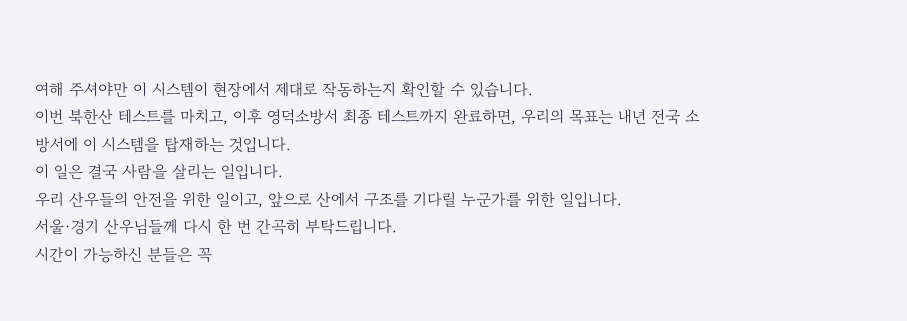여해 주셔야만 이 시스템이 현장에서 제대로 작동하는지 확인할 수 있습니다.
이번 북한산 테스트를 마치고, 이후 영덕소방서 최종 테스트까지 완료하면, 우리의 목표는 내년 전국 소방서에 이 시스템을 탑재하는 것입니다.
이 일은 결국 사람을 살리는 일입니다.
우리 산우들의 안전을 위한 일이고, 앞으로 산에서 구조를 기다릴 누군가를 위한 일입니다.
서울·경기 산우님들께 다시 한 번 간곡히 부탁드립니다.
시간이 가능하신 분들은 꼭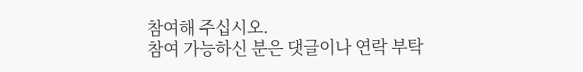참여해 주십시오.
참여 가능하신 분은 댓글이나 연락 부탁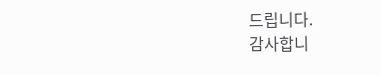드립니다.
감사합니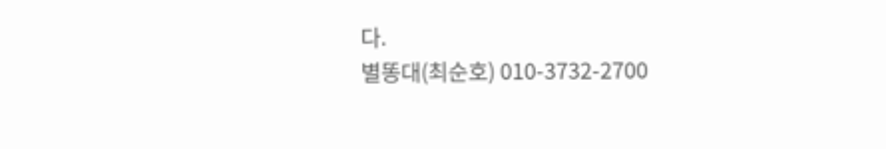다.
별똥대(최순호) 010-3732-2700